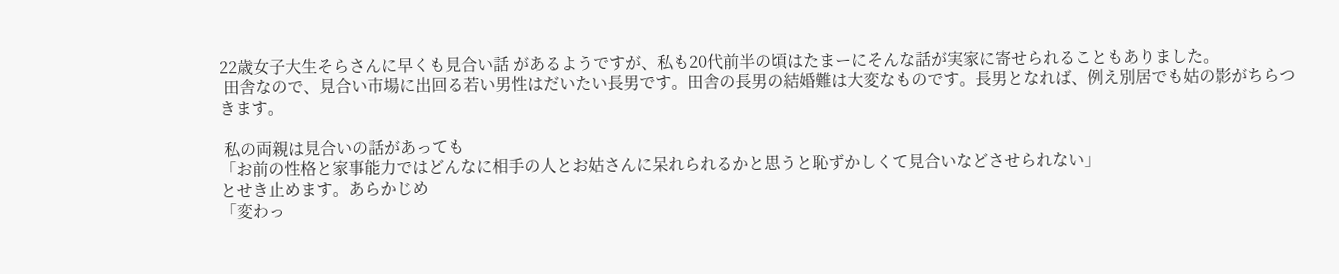22歳女子大生そらさんに早くも見合い話 があるようですが、私も20代前半の頃はたまーにそんな話が実家に寄せられることもありました。
 田舎なので、見合い市場に出回る若い男性はだいたい長男です。田舎の長男の結婚難は大変なものです。長男となれば、例え別居でも姑の影がちらつきます。

 私の両親は見合いの話があっても
「お前の性格と家事能力ではどんなに相手の人とお姑さんに呆れられるかと思うと恥ずかしくて見合いなどさせられない」
とせき止めます。あらかじめ
「変わっ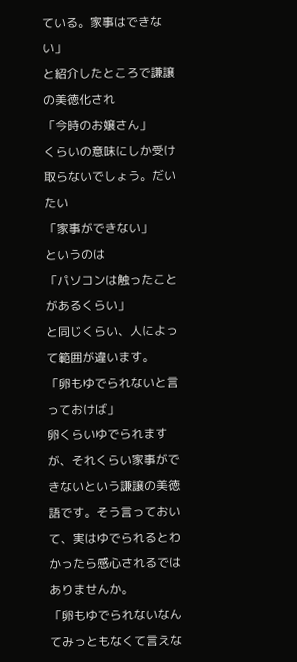ている。家事はできない」
と紹介したところで謙譲の美徳化され
「今時のお嬢さん」
くらいの意味にしか受け取らないでしょう。だいたい
「家事ができない」
というのは
「パソコンは触ったことがあるくらい」
と同じくらい、人によって範囲が違います。
「卵もゆでられないと言っておけば」
卵くらいゆでられますが、それくらい家事ができないという謙譲の美徳語です。そう言っておいて、実はゆでられるとわかったら感心されるではありませんか。
「卵もゆでられないなんてみっともなくて言えな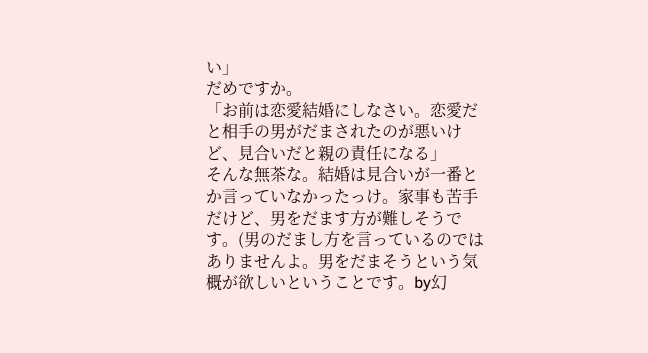い」
だめですか。
「お前は恋愛結婚にしなさい。恋愛だと相手の男がだまされたのが悪いけど、見合いだと親の責任になる」
そんな無茶な。結婚は見合いが一番とか言っていなかったっけ。家事も苦手だけど、男をだます方が難しそうです。(男のだまし方を言っているのではありませんよ。男をだまそうという気概が欲しいということです。by幻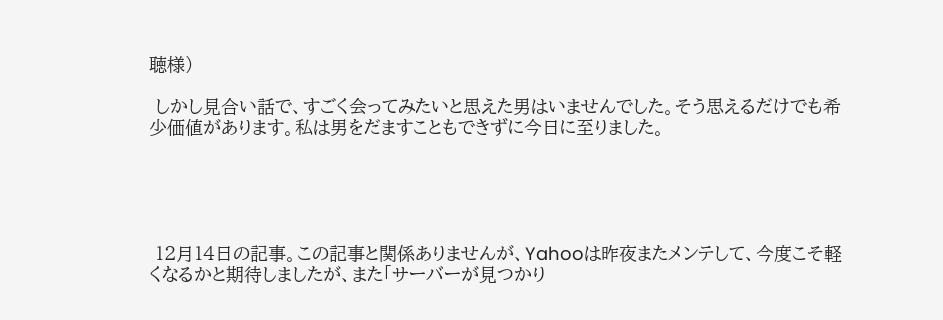聴様)

 しかし見合い話で、すごく会ってみたいと思えた男はいませんでした。そう思えるだけでも希少価値があります。私は男をだますこともできずに今日に至りました。





 12月14日の記事。この記事と関係ありませんが、Yahooは昨夜またメンテして、今度こそ軽くなるかと期待しましたが、また「サーバーが見つかり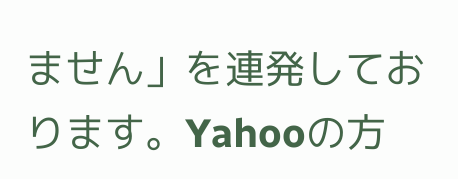ません」を連発しております。Yahooの方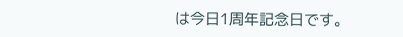は今日1周年記念日です。